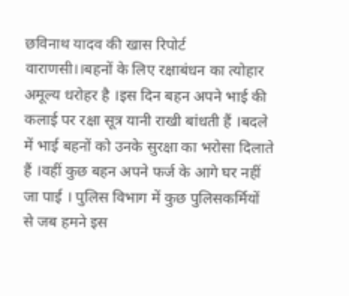छविनाथ यादव की खास रिपोर्ट
वाराणसी।।बहनों के लिए रक्षाबंधन का त्योहार अमूल्य धरोहर है ।इस दिन बहन अपने भाई की कलाई पर रक्षा सूत्र यानी राखी बांधती हैं ।बदले में भाई बहनों को उनके सुरक्षा का भरोसा दिलाते हैं ।वहीं कुछ बहन अपने फर्ज के आगे घर नहीं जा पाई । पुलिस विभाग में कुछ पुलिसकर्मियों से जब हमने इस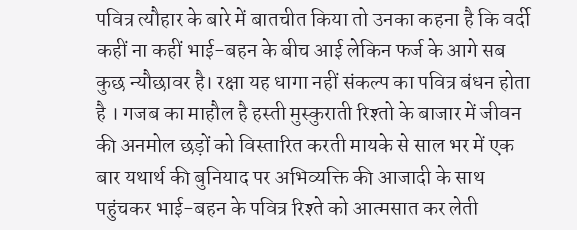पवित्र त्यौहार के बारे में बातचीत किया तो उनका कहना है कि वर्दी कहीं ना कहीं भाई-बहन के बीच आई लेकिन फर्ज के आगे सब कुछ न्यौछावर है। रक्षा यह धागा नहीं संकल्प का पवित्र बंधन होता है । गजब का माहौल है हस्ती मुस्कुराती रिश्तो के बाजार में जीवन की अनमोल छड़ों को विस्तारित करती मायके से साल भर में एक बार यथार्थ की बुनियाद पर अभिव्यक्ति की आजादी के साथ पहुंचकर भाई-बहन के पवित्र रिश्ते को आत्मसात कर लेती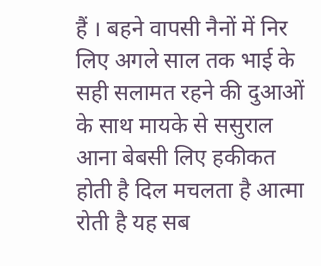हैं । बहने वापसी नैनों में निर लिए अगले साल तक भाई के सही सलामत रहने की दुआओं के साथ मायके से ससुराल आना बेबसी लिए हकीकत होती है दिल मचलता है आत्मा रोती है यह सब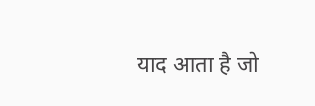याद आता है जो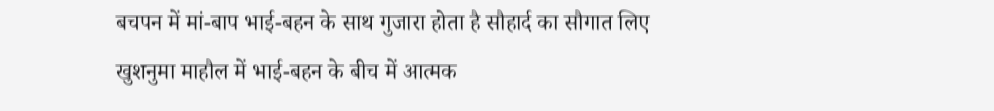बचपन में मां-बाप भाई-बहन के साथ गुजारा होता है सौहार्द का सौगात लिए खुशनुमा माहौल में भाई-बहन के बीच में आत्मक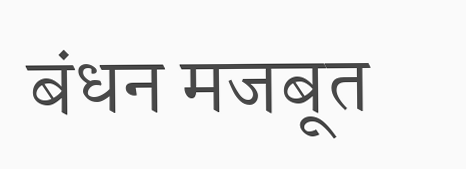बंधन मजबूत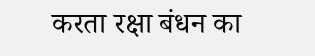करता रक्षा बंधन का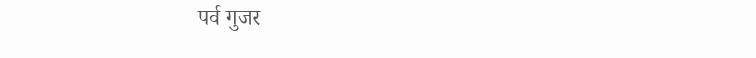पर्व गुजर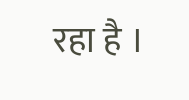रहा है ।